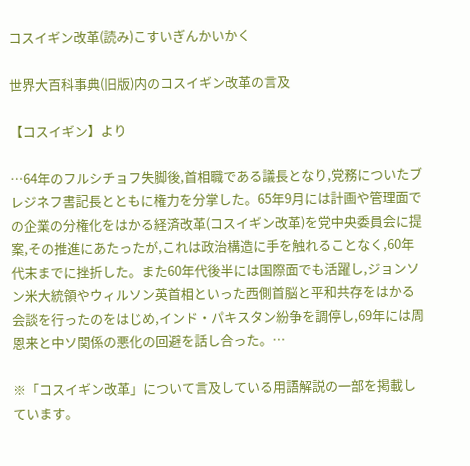コスイギン改革(読み)こすいぎんかいかく

世界大百科事典(旧版)内のコスイギン改革の言及

【コスイギン】より

…64年のフルシチョフ失脚後,首相職である議長となり,党務についたブレジネフ書記長とともに権力を分掌した。65年9月には計画や管理面での企業の分権化をはかる経済改革(コスイギン改革)を党中央委員会に提案,その推進にあたったが,これは政治構造に手を触れることなく,60年代末までに挫折した。また60年代後半には国際面でも活躍し,ジョンソン米大統領やウィルソン英首相といった西側首脳と平和共存をはかる会談を行ったのをはじめ,インド・パキスタン紛争を調停し,69年には周恩来と中ソ関係の悪化の回避を話し合った。…

※「コスイギン改革」について言及している用語解説の一部を掲載しています。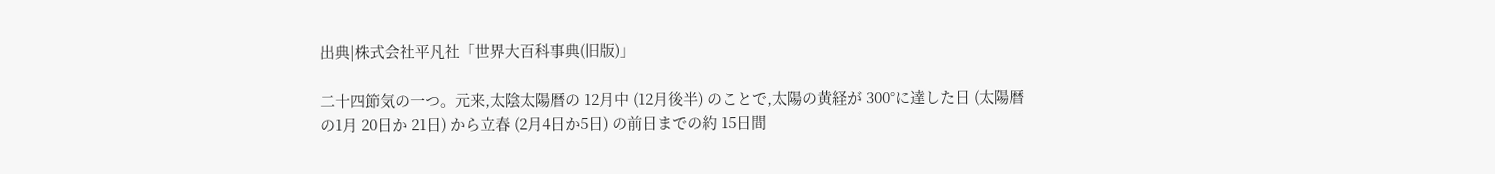出典|株式会社平凡社「世界大百科事典(旧版)」

二十四節気の一つ。元来,太陰太陽暦の 12月中 (12月後半) のことで,太陽の黄経が 300°に達した日 (太陽暦の1月 20日か 21日) から立春 (2月4日か5日) の前日までの約 15日間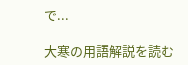で...

大寒の用語解説を読む